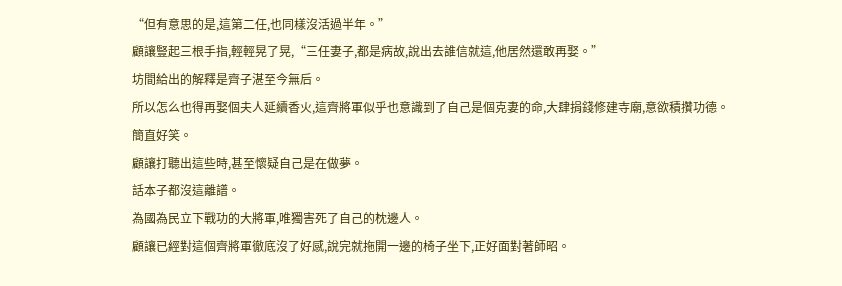“但有意思的是,這第二任,也同樣沒活過半年。”
顧讓豎起三根手指,輕輕晃了晃,“三任妻子,都是病故,說出去誰信就這,他居然還敢再娶。”
坊間給出的解釋是齊子湛至今無后。
所以怎么也得再娶個夫人延續香火,這齊將軍似乎也意識到了自己是個克妻的命,大肆捐錢修建寺廟,意欲積攢功德。
簡直好笑。
顧讓打聽出這些時,甚至懷疑自己是在做夢。
話本子都沒這離譜。
為國為民立下戰功的大將軍,唯獨害死了自己的枕邊人。
顧讓已經對這個齊將軍徹底沒了好感,說完就拖開一邊的椅子坐下,正好面對著師昭。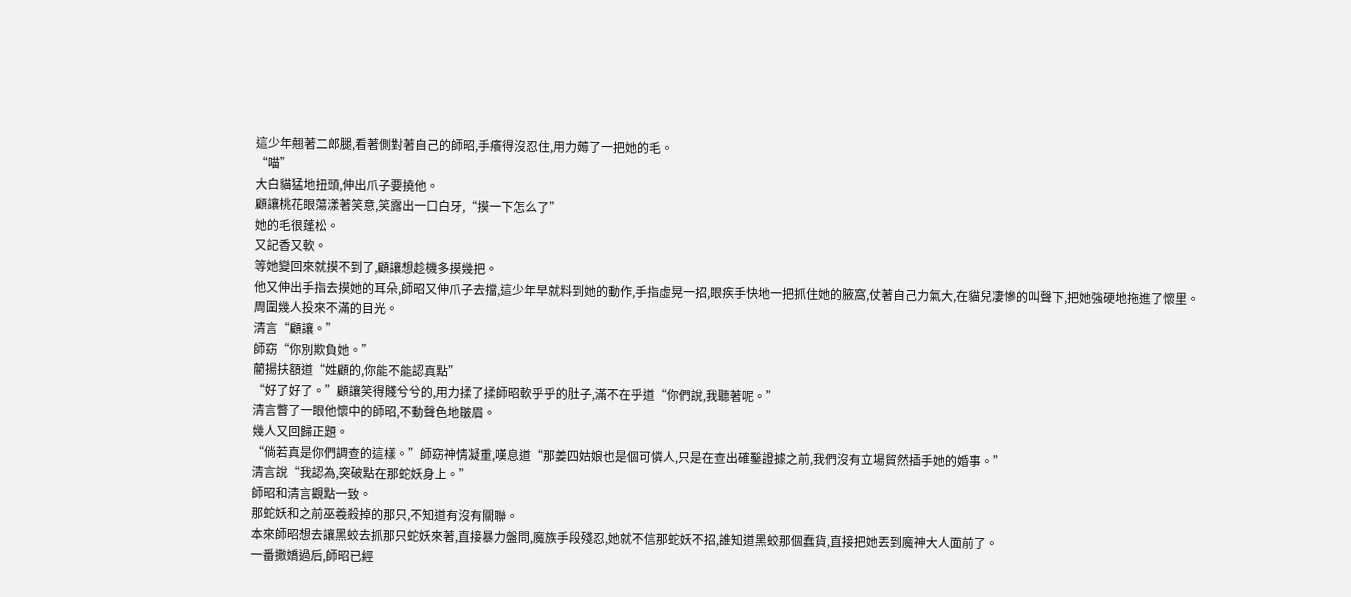這少年翹著二郎腿,看著側對著自己的師昭,手癢得沒忍住,用力薅了一把她的毛。
“喵”
大白貓猛地扭頭,伸出爪子要撓他。
顧讓桃花眼蕩漾著笑意,笑露出一口白牙,“摸一下怎么了”
她的毛很蓬松。
又記香又軟。
等她變回來就摸不到了,顧讓想趁機多摸幾把。
他又伸出手指去摸她的耳朵,師昭又伸爪子去擋,這少年早就料到她的動作,手指虛晃一招,眼疾手快地一把抓住她的腋窩,仗著自己力氣大,在貓兒凄慘的叫聲下,把她強硬地拖進了懷里。
周圍幾人投來不滿的目光。
清言“顧讓。”
師窈“你別欺負她。”
藺揚扶額道“姓顧的,你能不能認真點”
“好了好了。”顧讓笑得賤兮兮的,用力揉了揉師昭軟乎乎的肚子,滿不在乎道“你們說,我聽著呢。”
清言瞥了一眼他懷中的師昭,不動聲色地皺眉。
幾人又回歸正題。
“倘若真是你們調查的這樣。”師窈神情凝重,嘆息道“那姜四姑娘也是個可憐人,只是在查出確鑿證據之前,我們沒有立場貿然插手她的婚事。”
清言說“我認為,突破點在那蛇妖身上。”
師昭和清言觀點一致。
那蛇妖和之前巫羲殺掉的那只,不知道有沒有關聯。
本來師昭想去讓黑蛟去抓那只蛇妖來著,直接暴力盤問,魔族手段殘忍,她就不信那蛇妖不招,誰知道黑蛟那個蠢貨,直接把她丟到魔神大人面前了。
一番撒嬌過后,師昭已經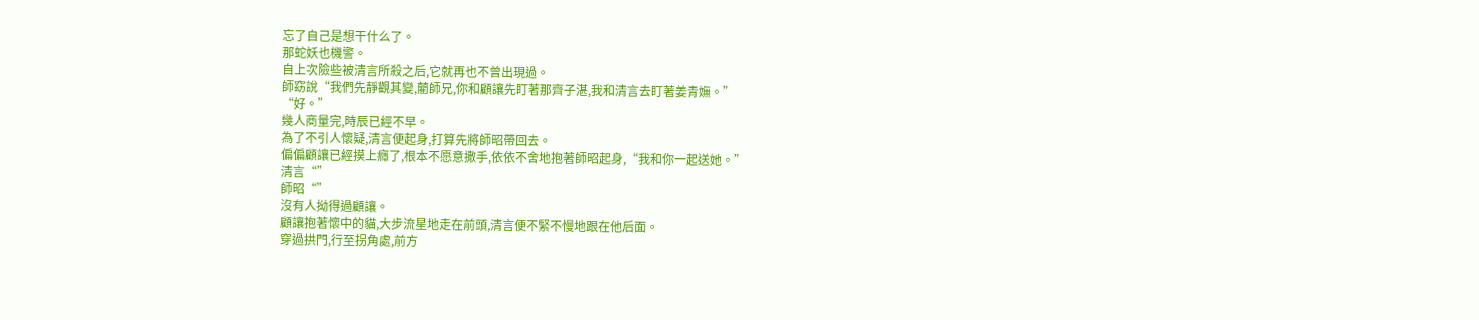忘了自己是想干什么了。
那蛇妖也機警。
自上次險些被清言所殺之后,它就再也不曾出現過。
師窈說“我們先靜觀其變,藺師兄,你和顧讓先盯著那齊子湛,我和清言去盯著姜青嫵。”
“好。”
幾人商量完,時辰已經不早。
為了不引人懷疑,清言便起身,打算先將師昭帶回去。
偏偏顧讓已經摸上癮了,根本不愿意撒手,依依不舍地抱著師昭起身,“我和你一起送她。”
清言“”
師昭“”
沒有人拗得過顧讓。
顧讓抱著懷中的貓,大步流星地走在前頭,清言便不緊不慢地跟在他后面。
穿過拱門,行至拐角處,前方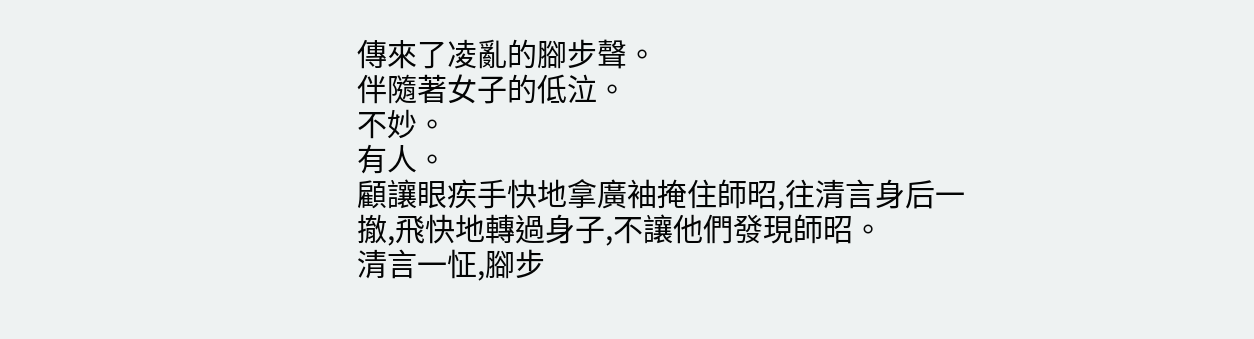傳來了凌亂的腳步聲。
伴隨著女子的低泣。
不妙。
有人。
顧讓眼疾手快地拿廣袖掩住師昭,往清言身后一撤,飛快地轉過身子,不讓他們發現師昭。
清言一怔,腳步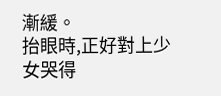漸緩。
抬眼時,正好對上少女哭得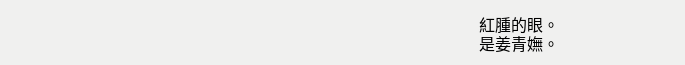紅腫的眼。
是姜青嫵。